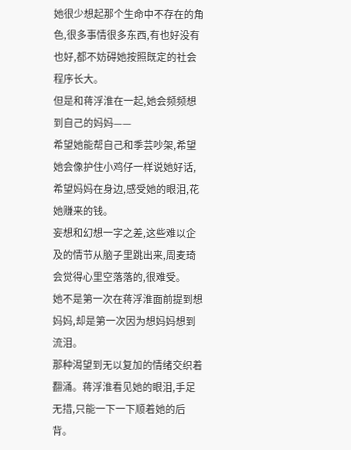她很少想起那个生命中不存在的角色,很多事情很多东西,有也好没有也好,都不妨碍她按照既定的社会程序长大。
但是和蒋浮淮在一起,她会频频想到自己的妈妈——
希望她能帮自己和季芸吵架,希望她会像护住小鸡仔一样说她好话,希望妈妈在身边,感受她的眼泪,花她赚来的钱。
妄想和幻想一字之差,这些难以企及的情节从脑子里跳出来,周麦琦会觉得心里空落落的,很难受。
她不是第一次在蒋浮淮面前提到想妈妈,却是第一次因为想妈妈想到流泪。
那种渴望到无以复加的情绪交织着翻涌。蒋浮淮看见她的眼泪,手足无措,只能一下一下顺着她的后背。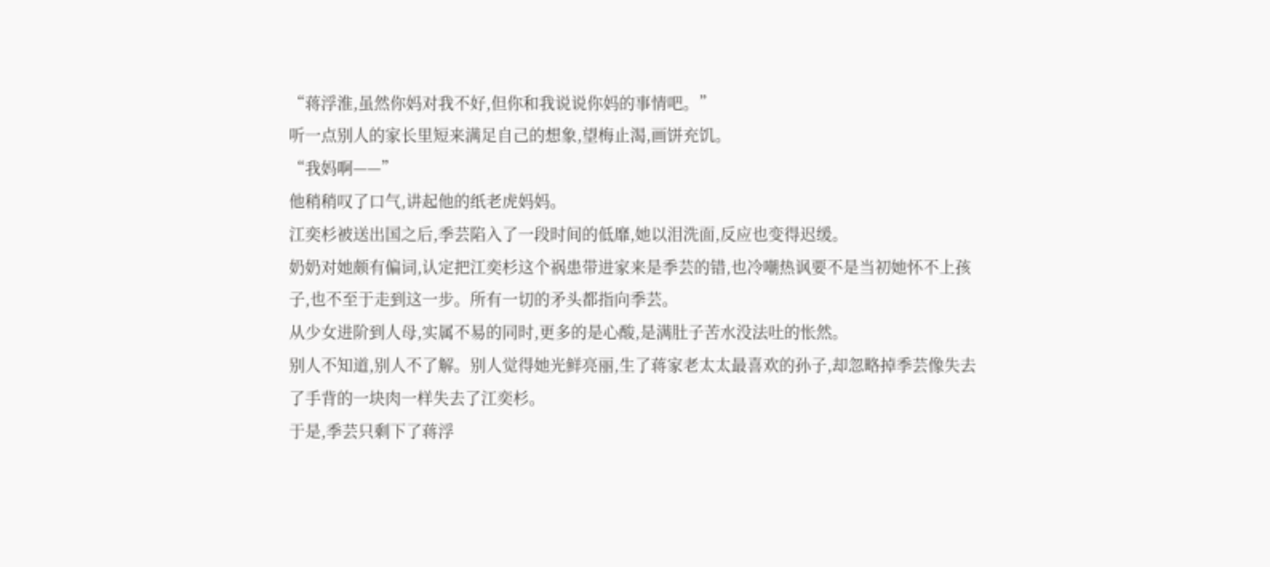“蒋浮淮,虽然你妈对我不好,但你和我说说你妈的事情吧。”
听一点别人的家长里短来满足自己的想象,望梅止渴,画饼充饥。
“我妈啊——”
他稍稍叹了口气,讲起他的纸老虎妈妈。
江奕杉被送出国之后,季芸陷入了一段时间的低靡,她以泪洗面,反应也变得迟缓。
奶奶对她颇有偏词,认定把江奕杉这个祸患带进家来是季芸的错,也冷嘲热讽要不是当初她怀不上孩子,也不至于走到这一步。所有一切的矛头都指向季芸。
从少女进阶到人母,实属不易的同时,更多的是心酸,是满肚子苦水没法吐的怅然。
别人不知道,别人不了解。别人觉得她光鲜亮丽,生了蒋家老太太最喜欢的孙子,却忽略掉季芸像失去了手背的一块肉一样失去了江奕杉。
于是,季芸只剩下了蒋浮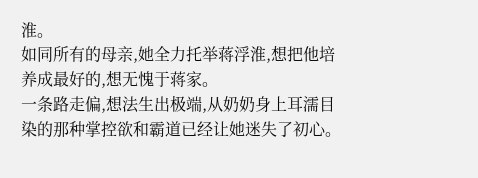淮。
如同所有的母亲,她全力托举蒋浮淮,想把他培养成最好的,想无愧于蒋家。
一条路走偏,想法生出极端,从奶奶身上耳濡目染的那种掌控欲和霸道已经让她迷失了初心。